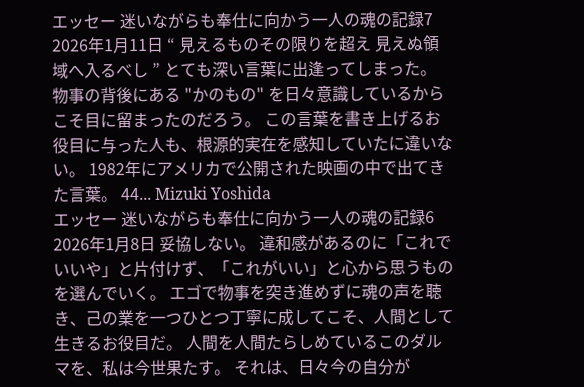エッセー 迷いながらも奉仕に向かう一人の魂の記録7 2026年1月11日 “ 見えるものその限りを超え 見えぬ領域へ入るべし ” とても深い言葉に出逢ってしまった。 物事の背後にある "かのもの" を日々意識しているからこそ目に留まったのだろう。 この言葉を書き上げるお役目に与った人も、根源的実在を感知していたに違いない。 1982年にアメリカで公開された映画の中で出てきた言葉。 44... Mizuki Yoshida
エッセー 迷いながらも奉仕に向かう一人の魂の記録6 2026年1月8日 妥協しない。 違和感があるのに「これでいいや」と片付けず、「これがいい」と心から思うものを選んでいく。 エゴで物事を突き進めずに魂の声を聴き、己の業を一つひとつ丁寧に成してこそ、人間として生きるお役目だ。 人間を人間たらしめているこのダルマを、私は今世果たす。 それは、日々今の自分が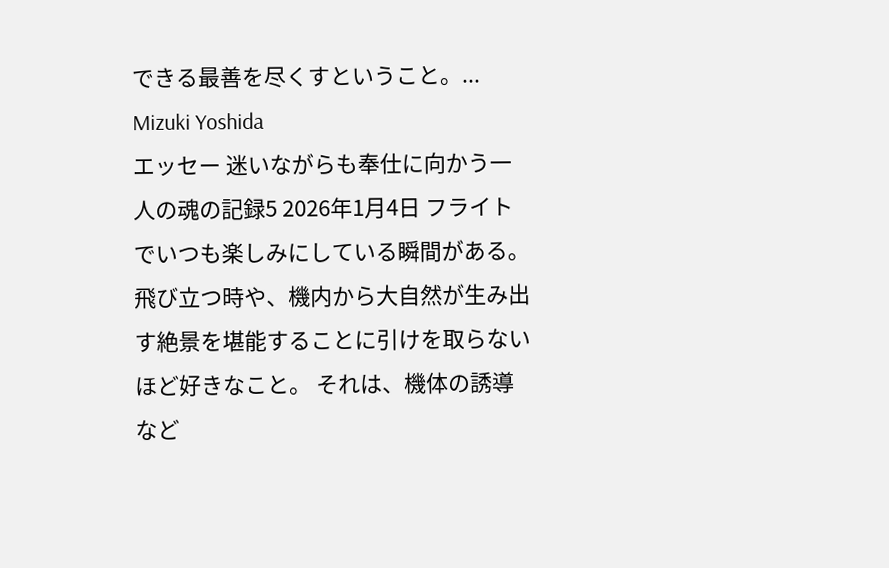できる最善を尽くすということ。... Mizuki Yoshida
エッセー 迷いながらも奉仕に向かう一人の魂の記録5 2026年1月4日 フライトでいつも楽しみにしている瞬間がある。 飛び立つ時や、機内から大自然が生み出す絶景を堪能することに引けを取らないほど好きなこと。 それは、機体の誘導など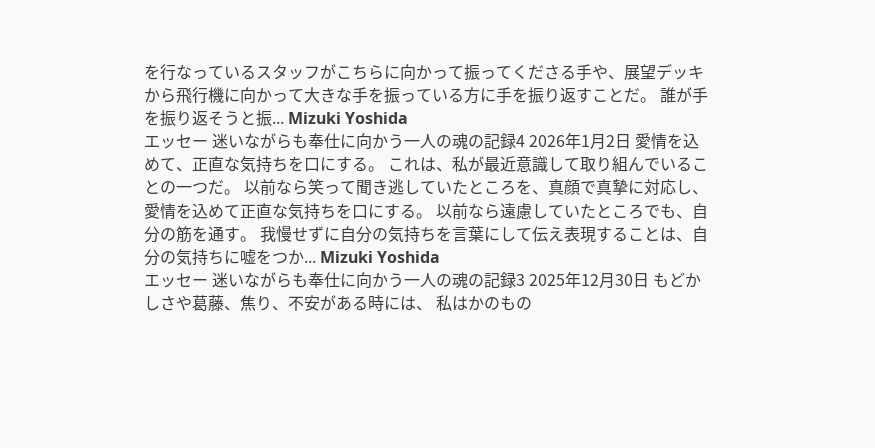を行なっているスタッフがこちらに向かって振ってくださる手や、展望デッキから飛行機に向かって大きな手を振っている方に手を振り返すことだ。 誰が手を振り返そうと振... Mizuki Yoshida
エッセー 迷いながらも奉仕に向かう一人の魂の記録4 2026年1月2日 愛情を込めて、正直な気持ちを口にする。 これは、私が最近意識して取り組んでいることの一つだ。 以前なら笑って聞き逃していたところを、真顔で真摯に対応し、愛情を込めて正直な気持ちを口にする。 以前なら遠慮していたところでも、自分の筋を通す。 我慢せずに自分の気持ちを言葉にして伝え表現することは、自分の気持ちに嘘をつか... Mizuki Yoshida
エッセー 迷いながらも奉仕に向かう一人の魂の記録3 2025年12月30日 もどかしさや葛藤、焦り、不安がある時には、 私はかのもの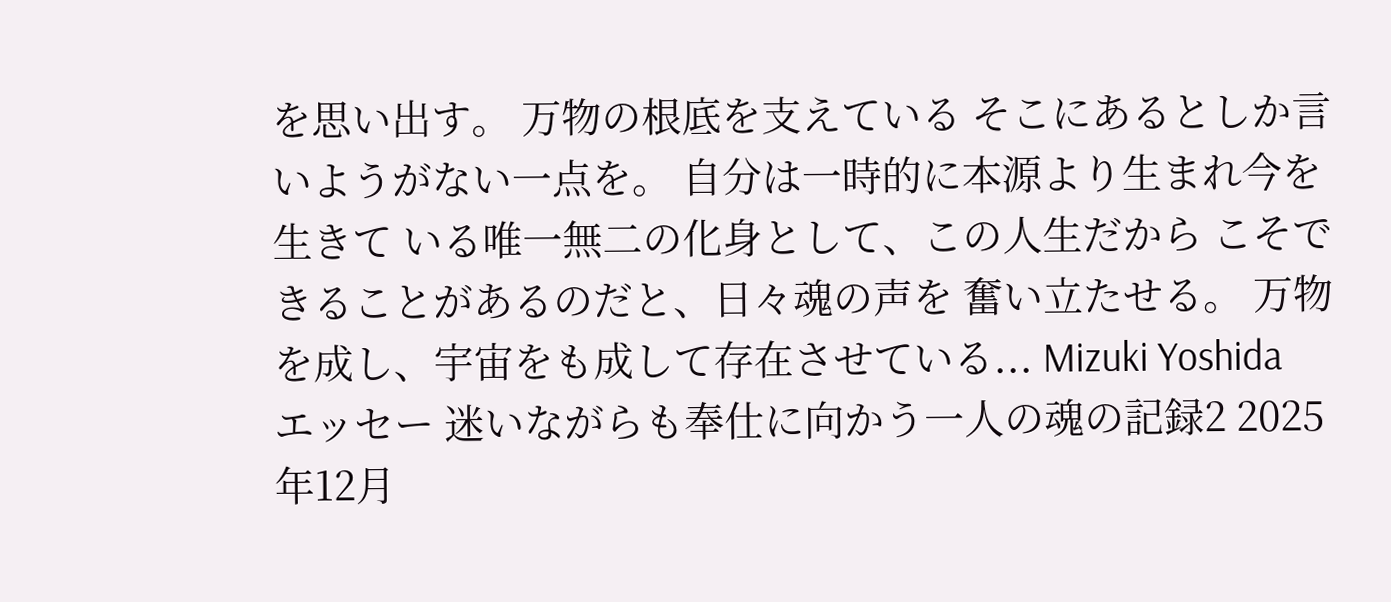を思い出す。 万物の根底を支えている そこにあるとしか言いようがない一点を。 自分は一時的に本源より生まれ今を生きて いる唯一無二の化身として、この人生だから こそできることがあるのだと、日々魂の声を 奮い立たせる。 万物を成し、宇宙をも成して存在させている... Mizuki Yoshida
エッセー 迷いながらも奉仕に向かう一人の魂の記録2 2025年12月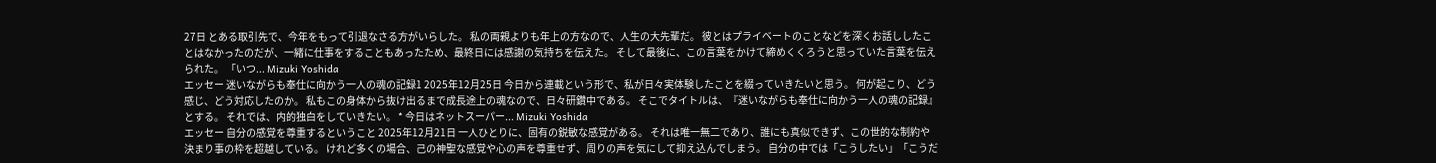27日 とある取引先で、今年をもって引退なさる方がいらした。 私の両親よりも年上の方なので、人生の大先輩だ。 彼とはプライベートのことなどを深くお話ししたことはなかったのだが、一緒に仕事をすることもあったため、最終日には感謝の気持ちを伝えた。 そして最後に、この言葉をかけて締めくくろうと思っていた言葉を伝えられた。 「いつ... Mizuki Yoshida
エッセー 迷いながらも奉仕に向かう一人の魂の記録1 2025年12月25日 今日から連載という形で、私が日々実体験したことを綴っていきたいと思う。 何が起こり、どう感じ、どう対応したのか。 私もこの身体から抜け出るまで成長途上の魂なので、日々研鑽中である。 そこでタイトルは、『迷いながらも奉仕に向かう一人の魂の記録』とする。 それでは、内的独白をしていきたい。 * 今日はネットスーパー... Mizuki Yoshida
エッセー 自分の感覚を尊重するということ 2025年12月21日 一人ひとりに、固有の鋭敏な感覚がある。 それは唯一無二であり、誰にも真似できず、この世的な制約や決まり事の枠を超越している。 けれど多くの場合、己の神聖な感覚や心の声を尊重せず、周りの声を気にして抑え込んでしまう。 自分の中では「こうしたい」「こうだ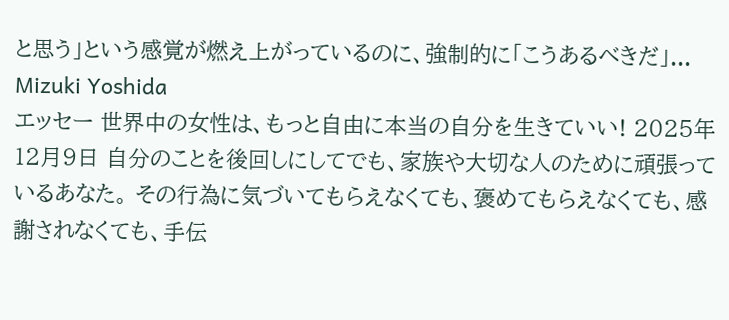と思う」という感覚が燃え上がっているのに、強制的に「こうあるべきだ」... Mizuki Yoshida
エッセー 世界中の女性は、もっと自由に本当の自分を生きていい! 2025年12月9日 自分のことを後回しにしてでも、家族や大切な人のために頑張っているあなた。 その行為に気づいてもらえなくても、褒めてもらえなくても、感謝されなくても、手伝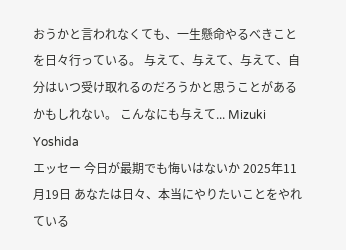おうかと言われなくても、一生懸命やるべきことを日々行っている。 与えて、与えて、与えて、自分はいつ受け取れるのだろうかと思うことがあるかもしれない。 こんなにも与えて... Mizuki Yoshida
エッセー 今日が最期でも悔いはないか 2025年11月19日 あなたは日々、本当にやりたいことをやれている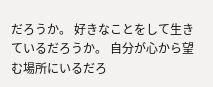だろうか。 好きなことをして生きているだろうか。 自分が心から望む場所にいるだろ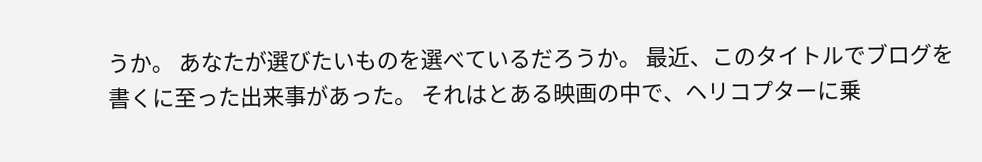うか。 あなたが選びたいものを選べているだろうか。 最近、このタイトルでブログを書くに至った出来事があった。 それはとある映画の中で、ヘリコプターに乗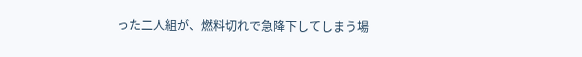った二人組が、燃料切れで急降下してしまう場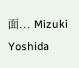面... Mizuki Yoshida